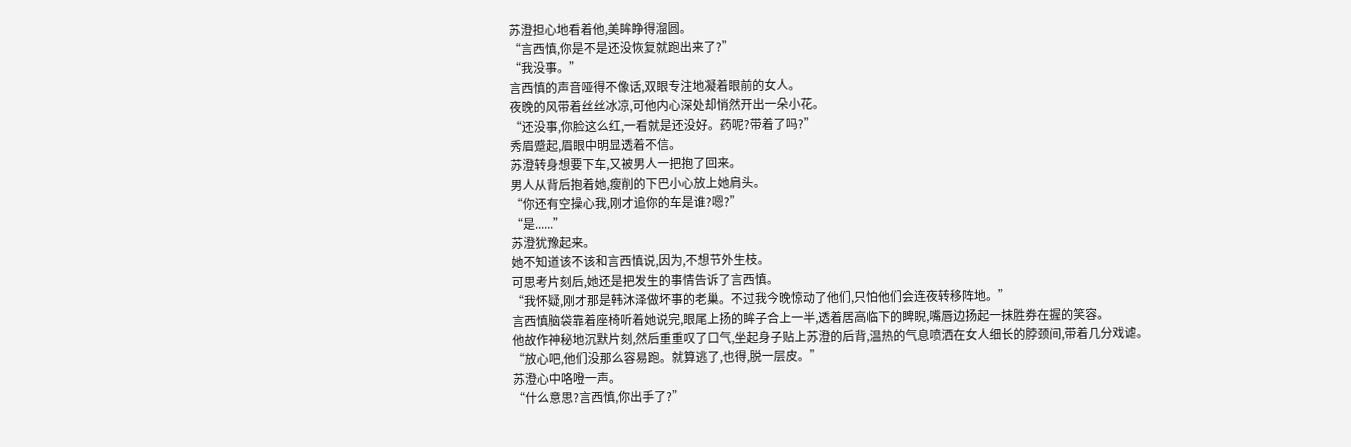苏澄担心地看着他,美眸睁得溜圆。
“言西慎,你是不是还没恢复就跑出来了?”
“我没事。”
言西慎的声音哑得不像话,双眼专注地凝着眼前的女人。
夜晚的风带着丝丝冰凉,可他内心深处却悄然开出一朵小花。
“还没事,你脸这么红,一看就是还没好。药呢?带着了吗?”
秀眉蹙起,眉眼中明显透着不信。
苏澄转身想要下车,又被男人一把抱了回来。
男人从背后抱着她,瘦削的下巴小心放上她肩头。
“你还有空操心我,刚才追你的车是谁?嗯?”
“是......”
苏澄犹豫起来。
她不知道该不该和言西慎说,因为,不想节外生枝。
可思考片刻后,她还是把发生的事情告诉了言西慎。
“我怀疑,刚才那是韩沐泽做坏事的老巢。不过我今晚惊动了他们,只怕他们会连夜转移阵地。”
言西慎脑袋靠着座椅听着她说完,眼尾上扬的眸子合上一半,透着居高临下的睥睨,嘴唇边扬起一抹胜券在握的笑容。
他故作神秘地沉默片刻,然后重重叹了口气,坐起身子贴上苏澄的后背,温热的气息喷洒在女人细长的脖颈间,带着几分戏谑。
“放心吧,他们没那么容易跑。就算逃了,也得,脱一层皮。”
苏澄心中咯噔一声。
“什么意思?言西慎,你出手了?”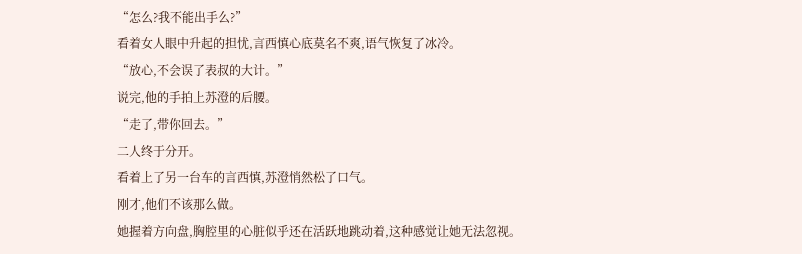“怎么?我不能出手么?”
看着女人眼中升起的担忧,言西慎心底莫名不爽,语气恢复了冰冷。
“放心,不会误了表叔的大计。”
说完,他的手拍上苏澄的后腰。
“走了,带你回去。”
二人终于分开。
看着上了另一台车的言西慎,苏澄悄然松了口气。
刚才,他们不该那么做。
她握着方向盘,胸腔里的心脏似乎还在活跃地跳动着,这种感觉让她无法忽视。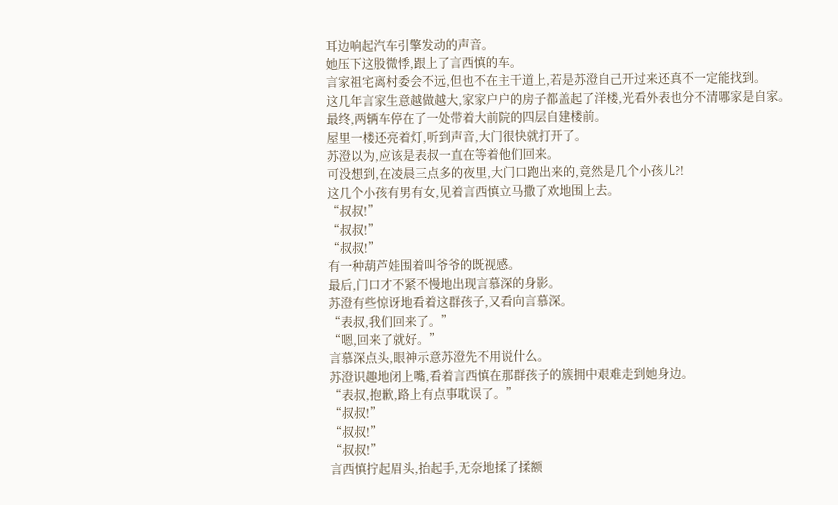耳边响起汽车引擎发动的声音。
她压下这股微悸,跟上了言西慎的车。
言家祖宅离村委会不远,但也不在主干道上,若是苏澄自己开过来还真不一定能找到。
这几年言家生意越做越大,家家户户的房子都盖起了洋楼,光看外表也分不清哪家是自家。
最终,两辆车停在了一处带着大前院的四层自建楼前。
屋里一楼还亮着灯,听到声音,大门很快就打开了。
苏澄以为,应该是表叔一直在等着他们回来。
可没想到,在凌晨三点多的夜里,大门口跑出来的,竟然是几个小孩儿?!
这几个小孩有男有女,见着言西慎立马撒了欢地围上去。
“叔叔!”
“叔叔!”
“叔叔!”
有一种葫芦娃围着叫爷爷的既视感。
最后,门口才不紧不慢地出现言慕深的身影。
苏澄有些惊讶地看着这群孩子,又看向言慕深。
“表叔,我们回来了。”
“嗯,回来了就好。”
言慕深点头,眼神示意苏澄先不用说什么。
苏澄识趣地闭上嘴,看着言西慎在那群孩子的簇拥中艰难走到她身边。
“表叔,抱歉,路上有点事耽误了。”
“叔叔!”
“叔叔!”
“叔叔!”
言西慎拧起眉头,抬起手,无奈地揉了揉额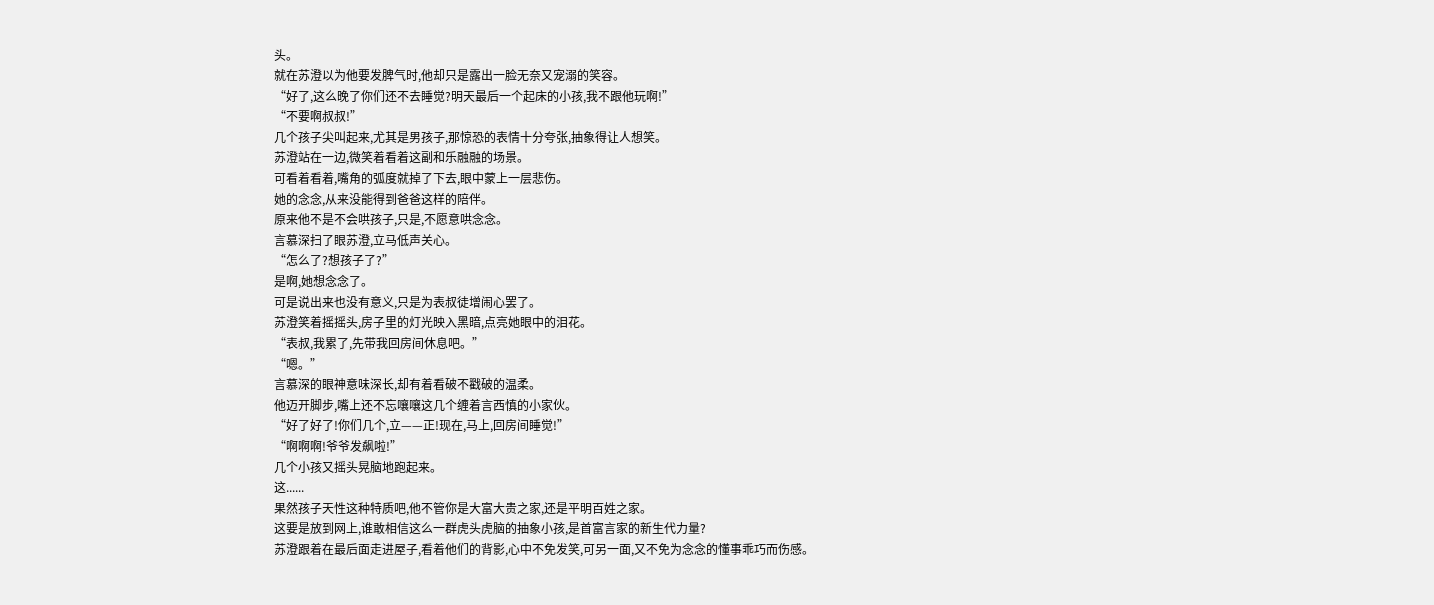头。
就在苏澄以为他要发脾气时,他却只是露出一脸无奈又宠溺的笑容。
“好了,这么晚了你们还不去睡觉?明天最后一个起床的小孩,我不跟他玩啊!”
“不要啊叔叔!”
几个孩子尖叫起来,尤其是男孩子,那惊恐的表情十分夸张,抽象得让人想笑。
苏澄站在一边,微笑着看着这副和乐融融的场景。
可看着看着,嘴角的弧度就掉了下去,眼中蒙上一层悲伤。
她的念念,从来没能得到爸爸这样的陪伴。
原来他不是不会哄孩子,只是,不愿意哄念念。
言慕深扫了眼苏澄,立马低声关心。
“怎么了?想孩子了?”
是啊,她想念念了。
可是说出来也没有意义,只是为表叔徒增闹心罢了。
苏澄笑着摇摇头,房子里的灯光映入黑暗,点亮她眼中的泪花。
“表叔,我累了,先带我回房间休息吧。”
“嗯。”
言慕深的眼神意味深长,却有着看破不戳破的温柔。
他迈开脚步,嘴上还不忘嚷嚷这几个缠着言西慎的小家伙。
“好了好了!你们几个,立——正!现在,马上,回房间睡觉!”
“啊啊啊!爷爷发飙啦!”
几个小孩又摇头晃脑地跑起来。
这......
果然孩子天性这种特质吧,他不管你是大富大贵之家,还是平明百姓之家。
这要是放到网上,谁敢相信这么一群虎头虎脑的抽象小孩,是首富言家的新生代力量?
苏澄跟着在最后面走进屋子,看着他们的背影,心中不免发笑,可另一面,又不免为念念的懂事乖巧而伤感。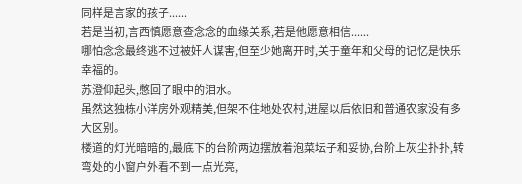同样是言家的孩子......
若是当初,言西慎愿意查念念的血缘关系,若是他愿意相信......
哪怕念念最终逃不过被奸人谋害,但至少她离开时,关于童年和父母的记忆是快乐幸福的。
苏澄仰起头,憋回了眼中的泪水。
虽然这独栋小洋房外观精美,但架不住地处农村,进屋以后依旧和普通农家没有多大区别。
楼道的灯光暗暗的,最底下的台阶两边摆放着泡菜坛子和妥协,台阶上灰尘扑扑,转弯处的小窗户外看不到一点光亮,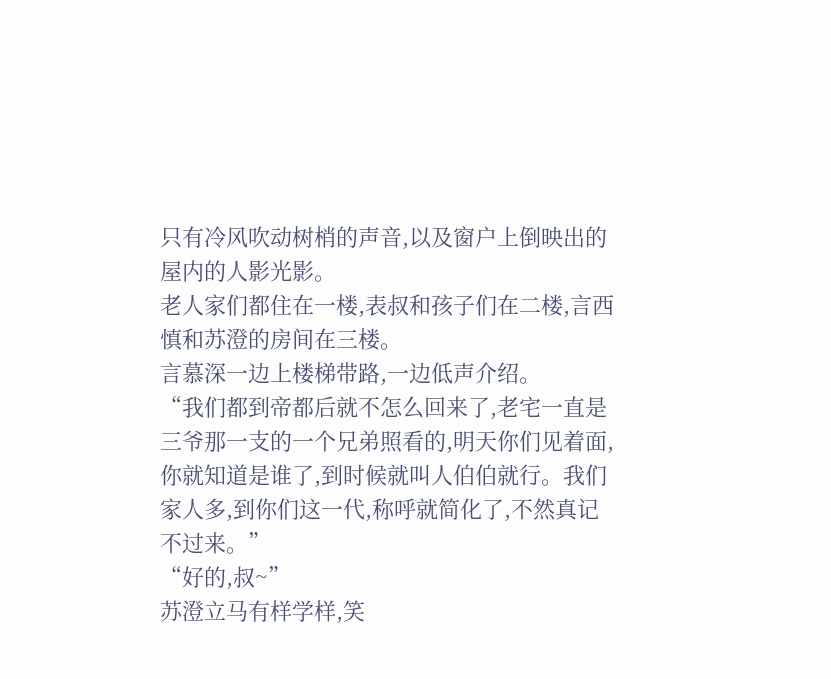只有冷风吹动树梢的声音,以及窗户上倒映出的屋内的人影光影。
老人家们都住在一楼,表叔和孩子们在二楼,言西慎和苏澄的房间在三楼。
言慕深一边上楼梯带路,一边低声介绍。
“我们都到帝都后就不怎么回来了,老宅一直是三爷那一支的一个兄弟照看的,明天你们见着面,你就知道是谁了,到时候就叫人伯伯就行。我们家人多,到你们这一代,称呼就简化了,不然真记不过来。”
“好的,叔~”
苏澄立马有样学样,笑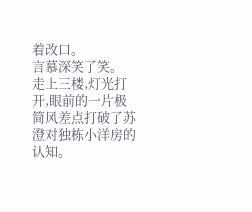着改口。
言慕深笑了笑。
走上三楼,灯光打开,眼前的一片极简风差点打破了苏澄对独栋小洋房的认知。